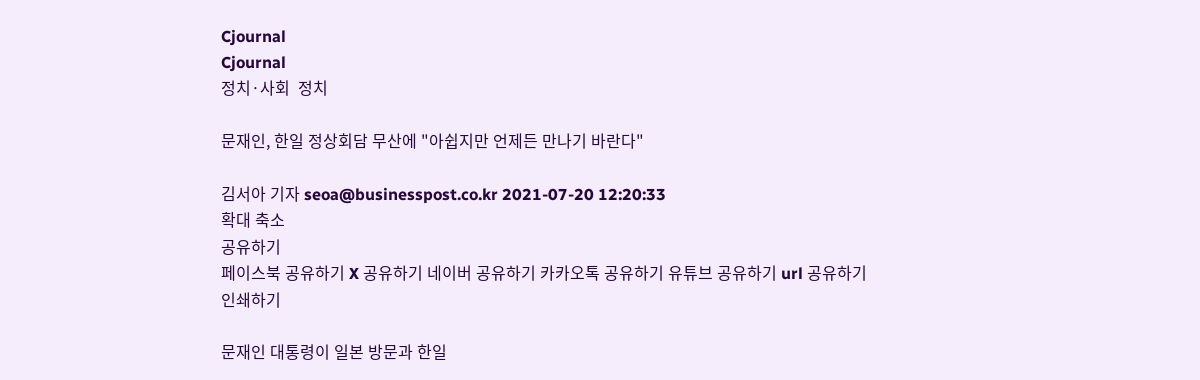Cjournal
Cjournal
정치·사회  정치

문재인, 한일 정상회담 무산에 "아쉽지만 언제든 만나기 바란다"

김서아 기자 seoa@businesspost.co.kr 2021-07-20 12:20:33
확대 축소
공유하기
페이스북 공유하기 X 공유하기 네이버 공유하기 카카오톡 공유하기 유튜브 공유하기 url 공유하기 인쇄하기

문재인 대통령이 일본 방문과 한일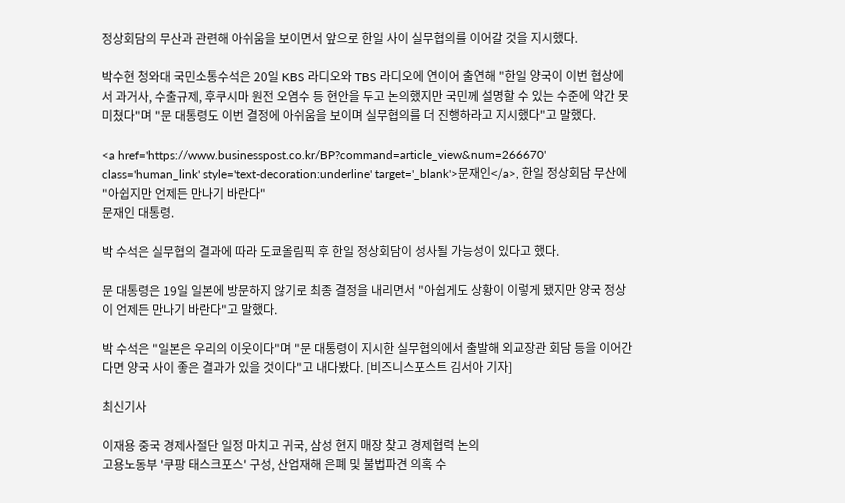정상회담의 무산과 관련해 아쉬움을 보이면서 앞으로 한일 사이 실무협의를 이어갈 것을 지시했다.

박수현 청와대 국민소통수석은 20일 KBS 라디오와 TBS 라디오에 연이어 출연해 "한일 양국이 이번 협상에서 과거사, 수출규제, 후쿠시마 원전 오염수 등 현안을 두고 논의했지만 국민께 설명할 수 있는 수준에 약간 못 미쳤다"며 "문 대통령도 이번 결정에 아쉬움을 보이며 실무협의를 더 진행하라고 지시했다"고 말했다.

<a href='https://www.businesspost.co.kr/BP?command=article_view&num=266670' class='human_link' style='text-decoration:underline' target='_blank'>문재인</a>, 한일 정상회담 무산에 "아쉽지만 언제든 만나기 바란다"
문재인 대통령.

박 수석은 실무협의 결과에 따라 도쿄올림픽 후 한일 정상회담이 성사될 가능성이 있다고 했다.

문 대통령은 19일 일본에 방문하지 않기로 최종 결정을 내리면서 "아쉽게도 상황이 이렇게 됐지만 양국 정상이 언제든 만나기 바란다"고 말했다.

박 수석은 "일본은 우리의 이웃이다"며 "문 대통령이 지시한 실무협의에서 출발해 외교장관 회담 등을 이어간다면 양국 사이 좋은 결과가 있을 것이다"고 내다봤다. [비즈니스포스트 김서아 기자]

최신기사

이재용 중국 경제사절단 일정 마치고 귀국, 삼성 현지 매장 찾고 경제협력 논의
고용노동부 '쿠팡 태스크포스' 구성, 산업재해 은폐 및 불법파견 의혹 수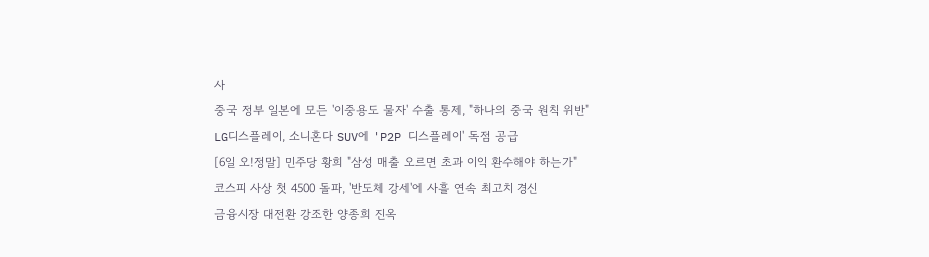사
중국 정부 일본에 모든 '이중용도 물자' 수출 통제, "하나의 중국 원칙 위반"
LG디스플레이, 소니혼다 SUV에 'P2P 디스플레이' 독점 공급
[6일 오!정말] 민주당 황희 "삼성 매출 오르면 초과 이익 환수해야 하는가"
코스피 사상 첫 4500 돌파, '반도체 강세'에 사흘 연속 최고치 경신
금융시장 대전환 강조한 양종희 진옥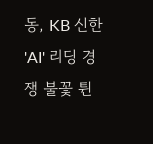동, KB 신한 'AI' 리딩 경쟁 불꽃 튄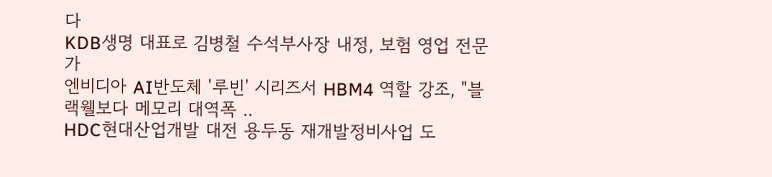다
KDB생명 대표로 김병철 수석부사장 내정, 보험 영업 전문가
엔비디아 AI반도체 '루빈' 시리즈서 HBM4 역할 강조, "블랙웰보다 메모리 대역폭 ..
HDC현대산업개발 대전 용두동 재개발정비사업 도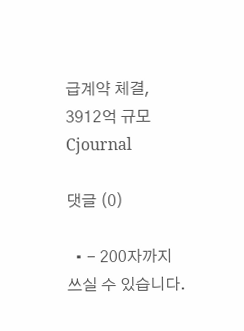급계약 체결, 3912억 규모
Cjournal

댓글 (0)

  • - 200자까지 쓰실 수 있습니다.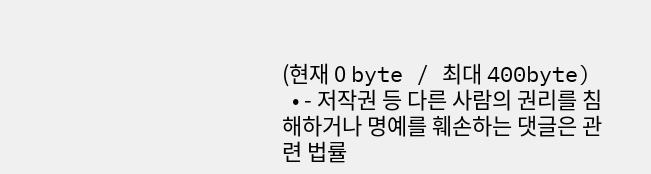(현재 0 byte / 최대 400byte)
  • - 저작권 등 다른 사람의 권리를 침해하거나 명예를 훼손하는 댓글은 관련 법률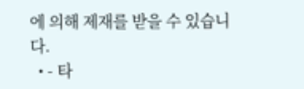에 의해 제재를 받을 수 있습니다.
  • - 타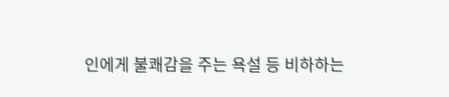인에게 불쾌감을 주는 욕설 등 비하하는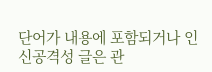단어가 내용에 포함되거나 인신공격성 글은 관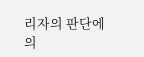리자의 판단에 의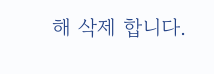해 삭제 합니다.